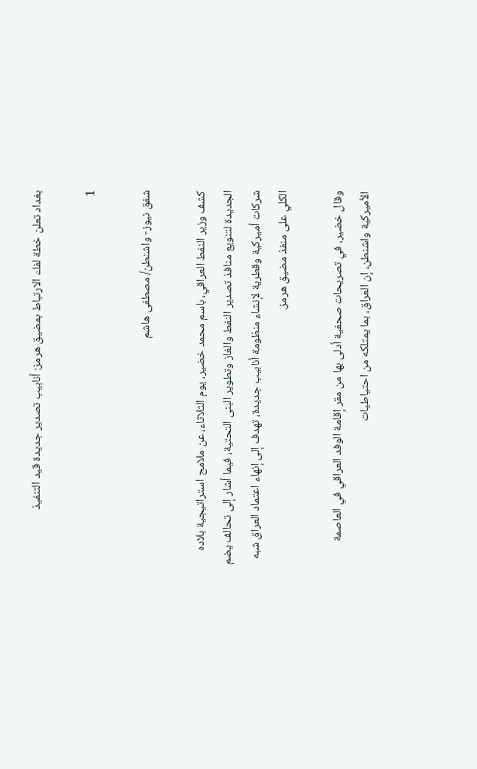بغداد تعلن خطة لفك الارتباط بمضيق هرمز: أنابيب تصدير جديدة قيد التنفيذ

1

شفق نيوز- واشنطن/ مصطفى هاشم

كشف وزير النفط العراقي، باسم محمد خضير، يوم الثلاثاء، عن ملامح استراتيجية بلاده الجديدة لتنويع منافذ تصدير النفط والغاز وتطوير البنى التحتية، فيما أشار إلى تحالف يضم شركات أميركية وقطرية لإنشاء منظومة أنابيب جديدة، تهدف إلى إنهاء اعتماد العراق شبه الكلي على منفذ مضيق هرمز.

وقال خضير، في تصريحات صحفية أدلى بها من مقر إقامة الوفد العراقي في العاصمة الأميركية واشنطن، إن العراق، بما يمتلكه من احتياطيات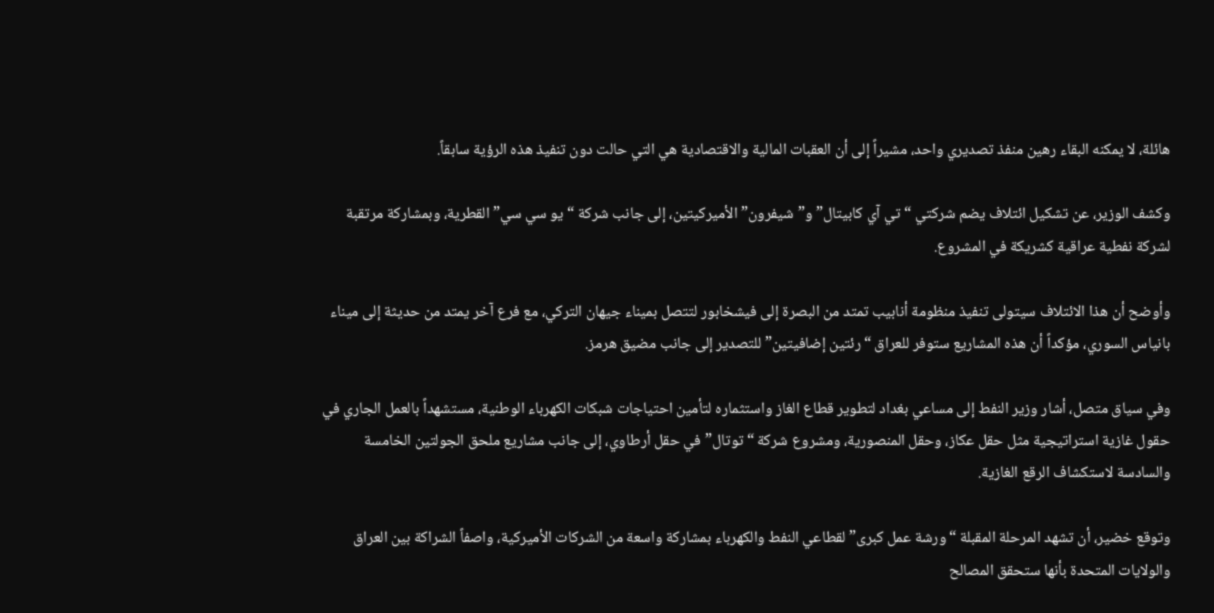هائلة، لا يمكنه البقاء رهين منفذ تصديري واحد، مشيراً إلى أن العقبات المالية والاقتصادية هي التي حالت دون تنفيذ هذه الرؤية سابقاً.

وكشف الوزير، عن تشكيل ائتلاف يضم شركتي “تي آي كابيتال” و”شيفرون” الأميركيتين، إلى جانب شركة “يو سي سي” القطرية، وبمشاركة مرتقبة لشركة نفطية عراقية كشريكة في المشروع.

وأوضح أن هذا الائتلاف سيتولى تنفيذ منظومة أنابيب تمتد من البصرة إلى فيشخابور لتتصل بميناء جيهان التركي، مع فرع آخر يمتد من حديثة إلى ميناء بانياس السوري، مؤكداً أن هذه المشاريع ستوفر للعراق “رئتين إضافيتين” للتصدير إلى جانب مضيق هرمز.

وفي سياق متصل، أشار وزير النفط إلى مساعي بغداد لتطوير قطاع الغاز واستثماره لتأمين احتياجات شبكات الكهرباء الوطنية، مستشهداً بالعمل الجاري في حقول غازية استراتيجية مثل حقل عكاز، وحقل المنصورية، ومشروع شركة “توتال” في حقل أرطاوي، إلى جانب مشاريع ملحق الجولتين الخامسة والسادسة لاستكشاف الرقع الغازية.

وتوقع خضير، أن تشهد المرحلة المقبلة “ورشة عمل كبرى” لقطاعي النفط والكهرباء بمشاركة واسعة من الشركات الأميركية، واصفاً الشراكة بين العراق والولايات المتحدة بأنها ستحقق المصالح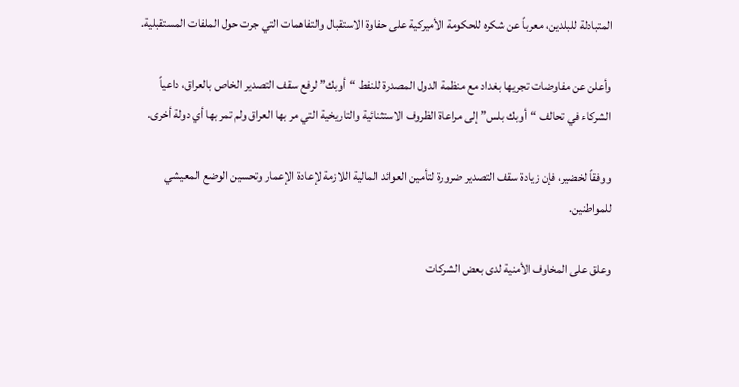المتبادلة للبلدين، معرباً عن شكره للحكومة الأميركية على حفاوة الاستقبال والتفاهمات التي جرت حول الملفات المستقبلية.

وأعلن عن مفاوضات تجريها بغداد مع منظمة الدول المصدرة للنفط “أوبك” لرفع سقف التصدير الخاص بالعراق، داعياً الشركاء في تحالف “أوبك بلس” إلى مراعاة الظروف الاستثنائية والتاريخية التي مر بها العراق ولم تمر بها أي دولة أخرى.

ووفقاً لخضير، فإن زيادة سقف التصدير ضرورة لتأمين العوائد المالية اللازمة لإعادة الإعمار وتحسين الوضع المعيشي للمواطنين.

وعلق على المخاوف الأمنية لدى بعض الشركات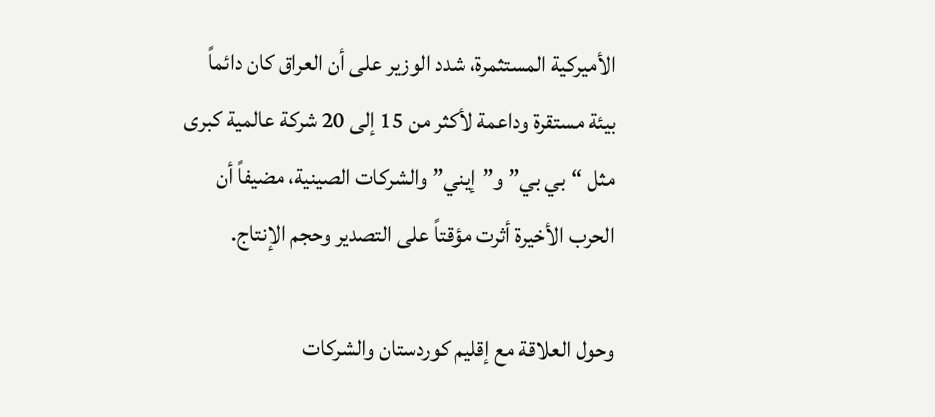الأميركية المستثمرة، شدد الوزير على أن العراق كان دائماً بيئة مستقرة وداعمة لأكثر من 15 إلى 20 شركة عالمية كبرى مثل “بي بي” و”إيني” والشركات الصينية، مضيفاً أن الحرب الأخيرة أثرت مؤقتاً على التصدير وحجم الإنتاج.

وحول العلاقة مع إقليم كوردستان والشركات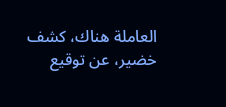العاملة هناك، كشف خضير، عن توقيع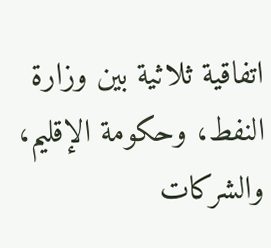اتفاقية ثلاثية بين وزارة النفط، وحكومة الإقليم، والشركات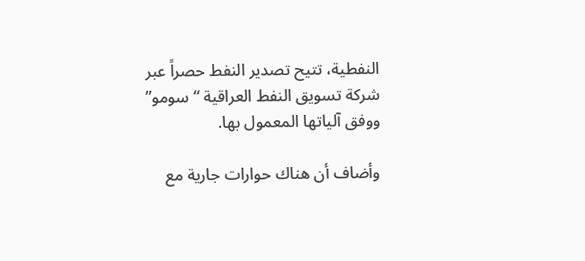النفطية، تتيح تصدير النفط حصراً عبر شركة تسويق النفط العراقية “سومو” ووفق آلياتها المعمول بها.

وأضاف أن هناك حوارات جارية مع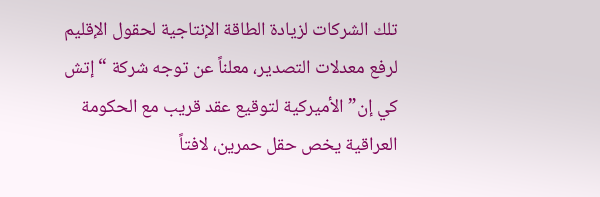تلك الشركات لزيادة الطاقة الإنتاجية لحقول الإقليم لرفع معدلات التصدير، معلناً عن توجه شركة “إتش كي إن” الأميركية لتوقيع عقد قريب مع الحكومة العراقية يخص حقل حمرين، لافتاً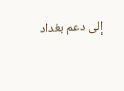إلى دعم بغداد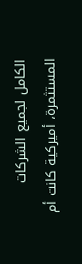الكامل لجميع الشركات المستثمرة، أميركية كانت أم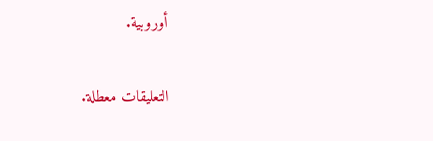أوروبية.

التعليقات معطلة.